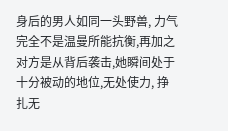身后的男人如同一头野兽, 力气完全不是温曼所能抗衡,再加之对方是从背后袭击,她瞬间处于十分被动的地位,无处使力, 挣扎无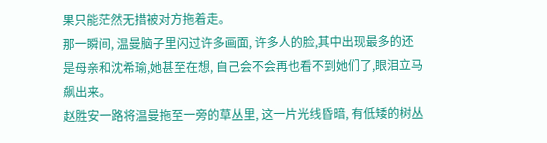果只能茫然无措被对方拖着走。
那一瞬间, 温曼脑子里闪过许多画面, 许多人的脸,其中出现最多的还是母亲和沈希瑜,她甚至在想, 自己会不会再也看不到她们了,眼泪立马飙出来。
赵胜安一路将温曼拖至一旁的草丛里, 这一片光线昏暗, 有低矮的树丛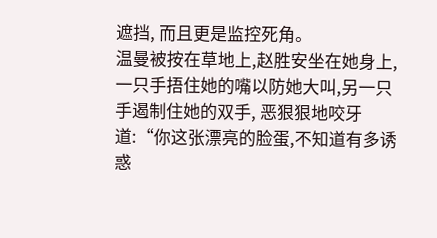遮挡, 而且更是监控死角。
温曼被按在草地上,赵胜安坐在她身上, 一只手捂住她的嘴以防她大叫,另一只手遏制住她的双手, 恶狠狠地咬牙道:“你这张漂亮的脸蛋,不知道有多诱惑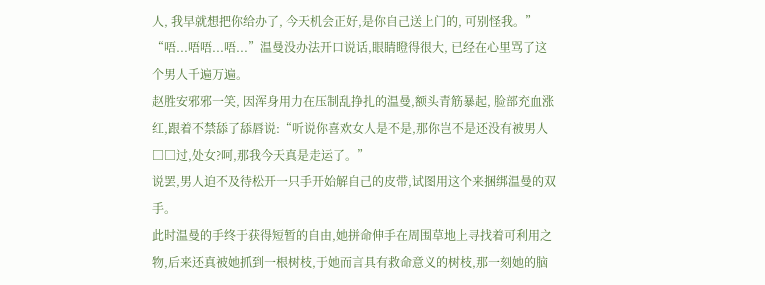人, 我早就想把你给办了, 今天机会正好,是你自己送上门的, 可别怪我。”
“唔...唔唔...唔...”温曼没办法开口说话,眼睛瞪得很大, 已经在心里骂了这个男人千遍万遍。
赵胜安邪邪一笑, 因浑身用力在压制乱挣扎的温曼,额头青筋暴起, 脸部充血涨红,跟着不禁舔了舔唇说:“听说你喜欢女人是不是,那你岂不是还没有被男人□□过,处女?呵,那我今天真是走运了。”
说罢,男人迫不及待松开一只手开始解自己的皮带,试图用这个来捆绑温曼的双手。
此时温曼的手终于获得短暂的自由,她拼命伸手在周围草地上寻找着可利用之物,后来还真被她抓到一根树枝,于她而言具有救命意义的树枝,那一刻她的脑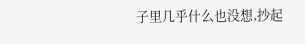子里几乎什么也没想,抄起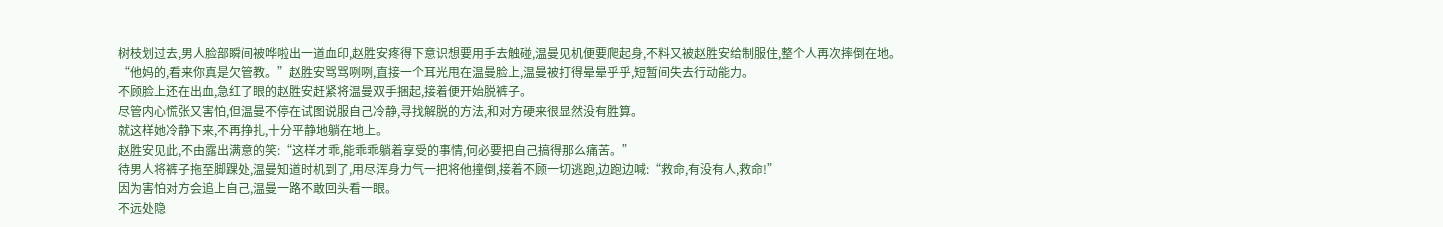树枝划过去,男人脸部瞬间被哗啦出一道血印,赵胜安疼得下意识想要用手去触碰,温曼见机便要爬起身,不料又被赵胜安给制服住,整个人再次摔倒在地。
“他妈的,看来你真是欠管教。”赵胜安骂骂咧咧,直接一个耳光甩在温曼脸上,温曼被打得晕晕乎乎,短暂间失去行动能力。
不顾脸上还在出血,急红了眼的赵胜安赶紧将温曼双手捆起,接着便开始脱裤子。
尽管内心慌张又害怕,但温曼不停在试图说服自己冷静,寻找解脱的方法,和对方硬来很显然没有胜算。
就这样她冷静下来,不再挣扎,十分平静地躺在地上。
赵胜安见此,不由露出满意的笑:“这样才乖,能乖乖躺着享受的事情,何必要把自己搞得那么痛苦。”
待男人将裤子拖至脚踝处,温曼知道时机到了,用尽浑身力气一把将他撞倒,接着不顾一切逃跑,边跑边喊:“救命,有没有人,救命!”
因为害怕对方会追上自己,温曼一路不敢回头看一眼。
不远处隐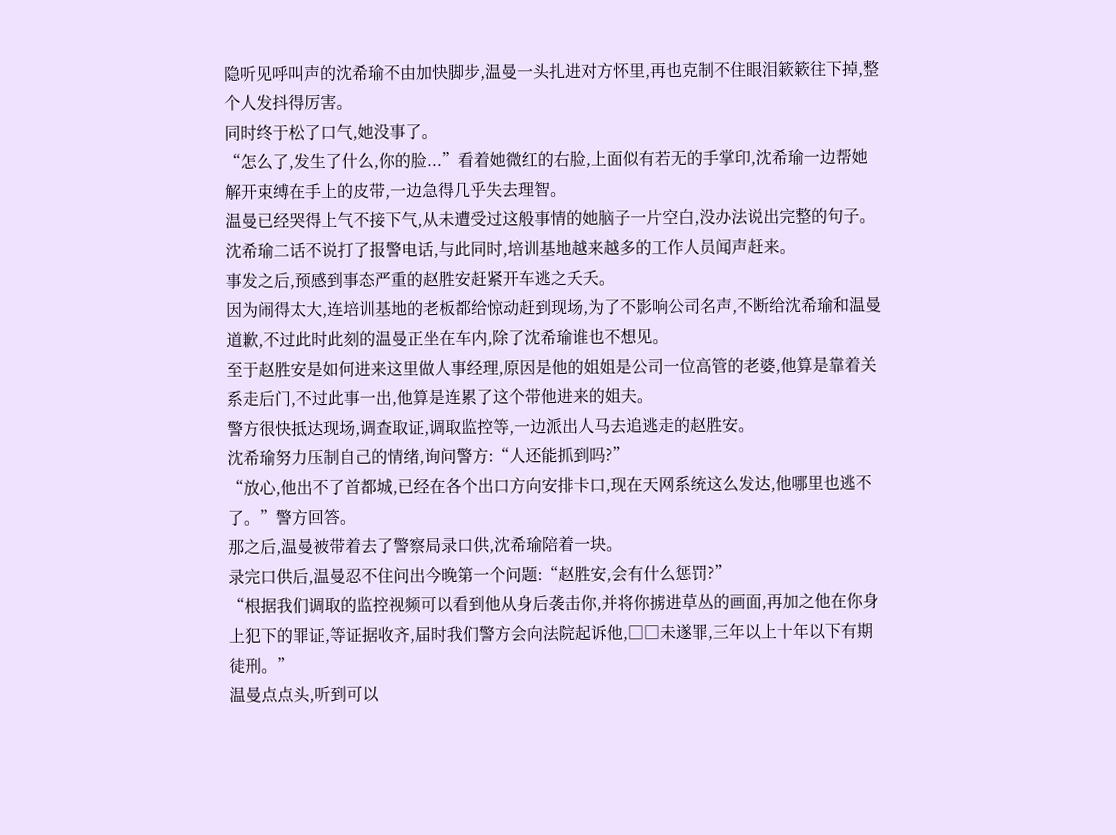隐听见呼叫声的沈希瑜不由加快脚步,温曼一头扎进对方怀里,再也克制不住眼泪簌簌往下掉,整个人发抖得厉害。
同时终于松了口气,她没事了。
“怎么了,发生了什么,你的脸...”看着她微红的右脸,上面似有若无的手掌印,沈希瑜一边帮她解开束缚在手上的皮带,一边急得几乎失去理智。
温曼已经哭得上气不接下气,从未遭受过这般事情的她脑子一片空白,没办法说出完整的句子。
沈希瑜二话不说打了报警电话,与此同时,培训基地越来越多的工作人员闻声赶来。
事发之后,预感到事态严重的赵胜安赶紧开车逃之夭夭。
因为闹得太大,连培训基地的老板都给惊动赶到现场,为了不影响公司名声,不断给沈希瑜和温曼道歉,不过此时此刻的温曼正坐在车内,除了沈希瑜谁也不想见。
至于赵胜安是如何进来这里做人事经理,原因是他的姐姐是公司一位高管的老婆,他算是靠着关系走后门,不过此事一出,他算是连累了这个带他进来的姐夫。
警方很快抵达现场,调查取证,调取监控等,一边派出人马去追逃走的赵胜安。
沈希瑜努力压制自己的情绪,询问警方:“人还能抓到吗?”
“放心,他出不了首都城,已经在各个出口方向安排卡口,现在天网系统这么发达,他哪里也逃不了。”警方回答。
那之后,温曼被带着去了警察局录口供,沈希瑜陪着一块。
录完口供后,温曼忍不住问出今晚第一个问题:“赵胜安,会有什么惩罚?”
“根据我们调取的监控视频可以看到他从身后袭击你,并将你掳进草丛的画面,再加之他在你身上犯下的罪证,等证据收齐,届时我们警方会向法院起诉他,□□未遂罪,三年以上十年以下有期徒刑。”
温曼点点头,听到可以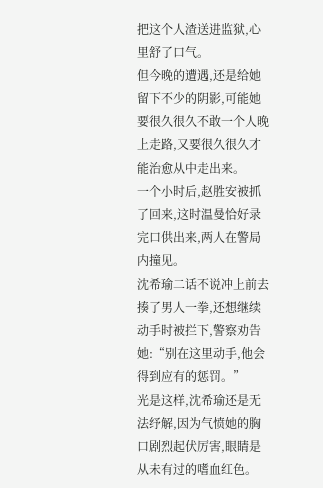把这个人渣送进监狱,心里舒了口气。
但今晚的遭遇,还是给她留下不少的阴影,可能她要很久很久不敢一个人晚上走路,又要很久很久才能治愈从中走出来。
一个小时后,赵胜安被抓了回来,这时温曼恰好录完口供出来,两人在警局内撞见。
沈希瑜二话不说冲上前去揍了男人一拳,还想继续动手时被拦下,警察劝告她:“别在这里动手,他会得到应有的惩罚。”
光是这样,沈希瑜还是无法纾解,因为气愤她的胸口剧烈起伏厉害,眼睛是从未有过的嗜血红色。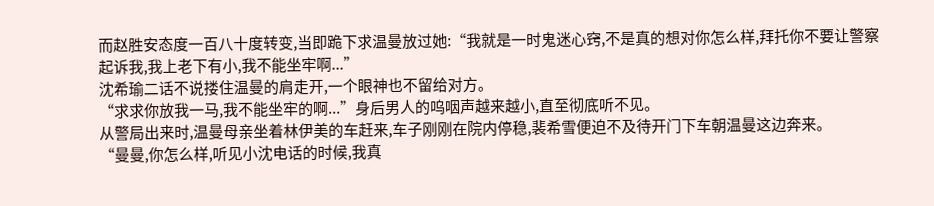而赵胜安态度一百八十度转变,当即跪下求温曼放过她:“我就是一时鬼迷心窍,不是真的想对你怎么样,拜托你不要让警察起诉我,我上老下有小,我不能坐牢啊...”
沈希瑜二话不说搂住温曼的肩走开,一个眼神也不留给对方。
“求求你放我一马,我不能坐牢的啊...”身后男人的呜咽声越来越小,直至彻底听不见。
从警局出来时,温曼母亲坐着林伊美的车赶来,车子刚刚在院内停稳,裴希雪便迫不及待开门下车朝温曼这边奔来。
“曼曼,你怎么样,听见小沈电话的时候,我真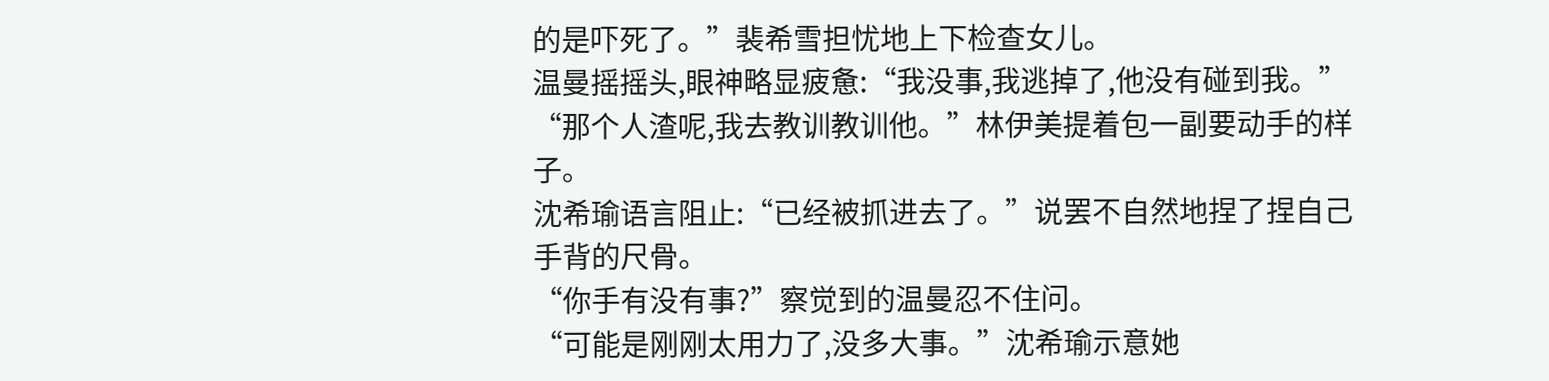的是吓死了。”裴希雪担忧地上下检查女儿。
温曼摇摇头,眼神略显疲惫:“我没事,我逃掉了,他没有碰到我。”
“那个人渣呢,我去教训教训他。”林伊美提着包一副要动手的样子。
沈希瑜语言阻止:“已经被抓进去了。”说罢不自然地捏了捏自己手背的尺骨。
“你手有没有事?”察觉到的温曼忍不住问。
“可能是刚刚太用力了,没多大事。”沈希瑜示意她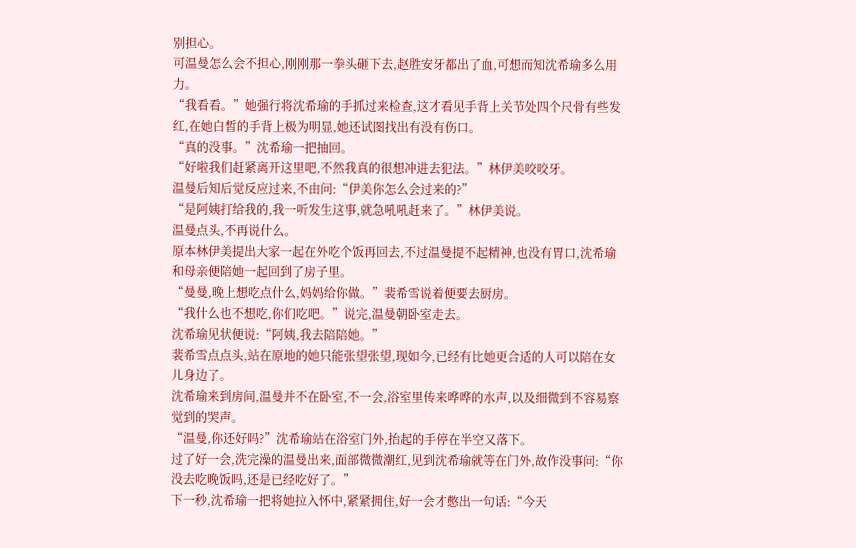别担心。
可温曼怎么会不担心,刚刚那一拳头砸下去,赵胜安牙都出了血,可想而知沈希瑜多么用力。
“我看看。”她强行将沈希瑜的手抓过来检查,这才看见手背上关节处四个尺骨有些发红,在她白皙的手背上极为明显,她还试图找出有没有伤口。
“真的没事。”沈希瑜一把抽回。
“好啦我们赶紧离开这里吧,不然我真的很想冲进去犯法。”林伊美咬咬牙。
温曼后知后觉反应过来,不由问:“伊美你怎么会过来的?”
“是阿姨打给我的,我一听发生这事,就急吼吼赶来了。”林伊美说。
温曼点头,不再说什么。
原本林伊美提出大家一起在外吃个饭再回去,不过温曼提不起精神,也没有胃口,沈希瑜和母亲便陪她一起回到了房子里。
“曼曼,晚上想吃点什么,妈妈给你做。”裴希雪说着便要去厨房。
“我什么也不想吃,你们吃吧。”说完,温曼朝卧室走去。
沈希瑜见状便说:“阿姨,我去陪陪她。”
裴希雪点点头,站在原地的她只能张望张望,现如今,已经有比她更合适的人可以陪在女儿身边了。
沈希瑜来到房间,温曼并不在卧室,不一会,浴室里传来哗哗的水声,以及细微到不容易察觉到的哭声。
“温曼,你还好吗?”沈希瑜站在浴室门外,抬起的手停在半空又落下。
过了好一会,洗完澡的温曼出来,面部微微潮红,见到沈希瑜就等在门外,故作没事问:“你没去吃晚饭吗,还是已经吃好了。”
下一秒,沈希瑜一把将她拉入怀中,紧紧拥住,好一会才憋出一句话:“今天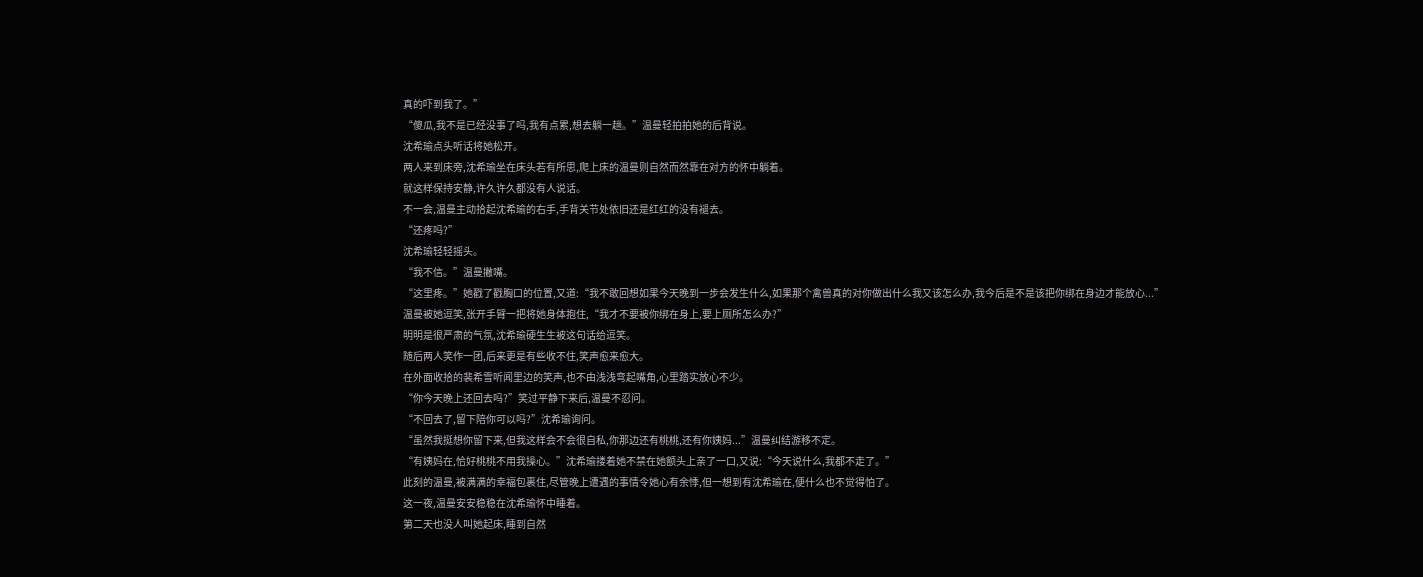真的吓到我了。”
“傻瓜,我不是已经没事了吗,我有点累,想去躺一趟。”温曼轻拍拍她的后背说。
沈希瑜点头听话将她松开。
两人来到床旁,沈希瑜坐在床头若有所思,爬上床的温曼则自然而然靠在对方的怀中躺着。
就这样保持安静,许久许久都没有人说话。
不一会,温曼主动拾起沈希瑜的右手,手背关节处依旧还是红红的没有褪去。
“还疼吗?”
沈希瑜轻轻摇头。
“我不信。”温曼撇嘴。
“这里疼。”她戳了戳胸口的位置,又道:“我不敢回想如果今天晚到一步会发生什么,如果那个禽兽真的对你做出什么我又该怎么办,我今后是不是该把你绑在身边才能放心...”
温曼被她逗笑,张开手臂一把将她身体抱住,“我才不要被你绑在身上,要上厕所怎么办?”
明明是很严肃的气氛,沈希瑜硬生生被这句话给逗笑。
随后两人笑作一团,后来更是有些收不住,笑声愈来愈大。
在外面收拾的裴希雪听闻里边的笑声,也不由浅浅弯起嘴角,心里踏实放心不少。
“你今天晚上还回去吗?”笑过平静下来后,温曼不忍问。
“不回去了,留下陪你可以吗?”沈希瑜询问。
“虽然我挺想你留下来,但我这样会不会很自私,你那边还有桃桃,还有你姨妈...”温曼纠结游移不定。
“有姨妈在,恰好桃桃不用我操心。”沈希瑜搂着她不禁在她额头上亲了一口,又说:“今天说什么,我都不走了。”
此刻的温曼,被满满的幸福包裹住,尽管晚上遭遇的事情令她心有余悸,但一想到有沈希瑜在,便什么也不觉得怕了。
这一夜,温曼安安稳稳在沈希瑜怀中睡着。
第二天也没人叫她起床,睡到自然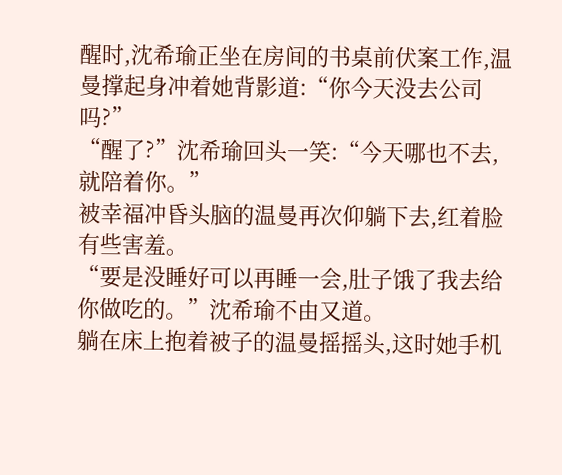醒时,沈希瑜正坐在房间的书桌前伏案工作,温曼撑起身冲着她背影道:“你今天没去公司吗?”
“醒了?”沈希瑜回头一笑:“今天哪也不去,就陪着你。”
被幸福冲昏头脑的温曼再次仰躺下去,红着脸有些害羞。
“要是没睡好可以再睡一会,肚子饿了我去给你做吃的。”沈希瑜不由又道。
躺在床上抱着被子的温曼摇摇头,这时她手机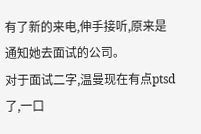有了新的来电,伸手接听,原来是通知她去面试的公司。
对于面试二字,温曼现在有点ptsd了,一口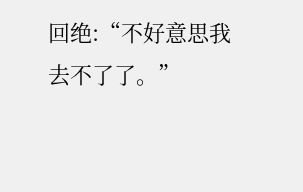回绝:“不好意思我去不了了。”